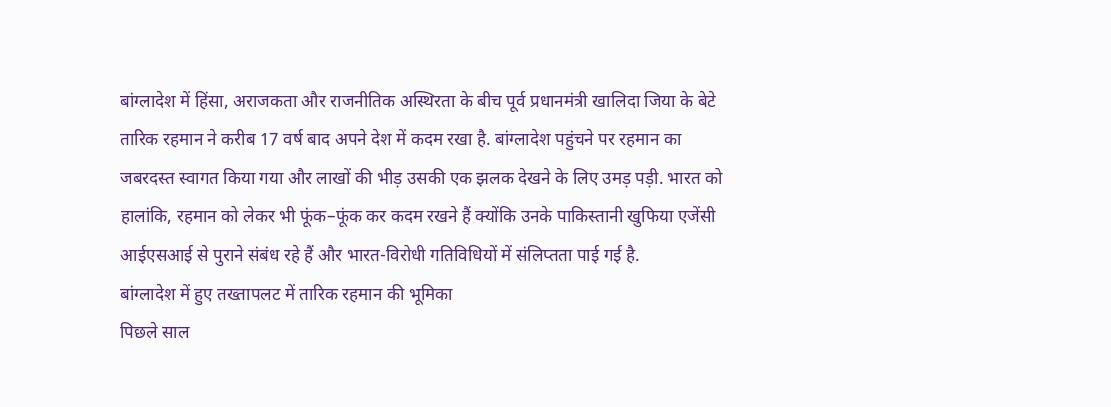बांग्लादेश में हिंसा, अराजकता और राजनीतिक अस्थिरता के बीच पूर्व प्रधानमंत्री खालिदा जिया के बेटे तारिक रहमान ने करीब 17 वर्ष बाद अपने देश में कदम रखा है. बांग्लादेश पहुंचने पर रहमान का जबरदस्त स्वागत किया गया और लाखों की भीड़ उसकी एक झलक देखने के लिए उमड़ पड़ी. भारत को हालांकि, रहमान को लेकर भी फूंक–फूंक कर कदम रखने हैं क्योंकि उनके पाकिस्तानी खुफिया एजेंसी आईएसआई से पुराने संबंध रहे हैं और भारत-विरोधी गतिविधियों में संलिप्तता पाई गई है.
बांग्लादेश में हुए तख्तापलट में तारिक रहमान की भूमिका
पिछले साल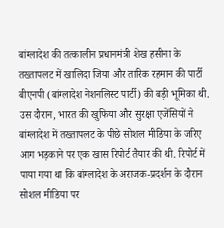बांग्लादेश की तत्कालीन प्रधानमंत्री शेख हसीना के तख्तापलट में खालिदा जिया और तारिक रहमान की पार्टी बीएनपी (बांग्लादेश नेशनलिस्ट पार्टी) की बड़ी भूमिका थी. उस दौरान, भारत की खुफिया और सुरक्षा एजेंसियों ने बांग्लादेश में तख्तापलट के पीछे सोशल मीडिया के जरिए आग भड़काने पर एक खास रिपोर्ट तैयार की थी. रिपोर्ट में पाया गया था कि बांग्लादेश के अराजक-प्रदर्शन के दौरान सोशल मीडिया पर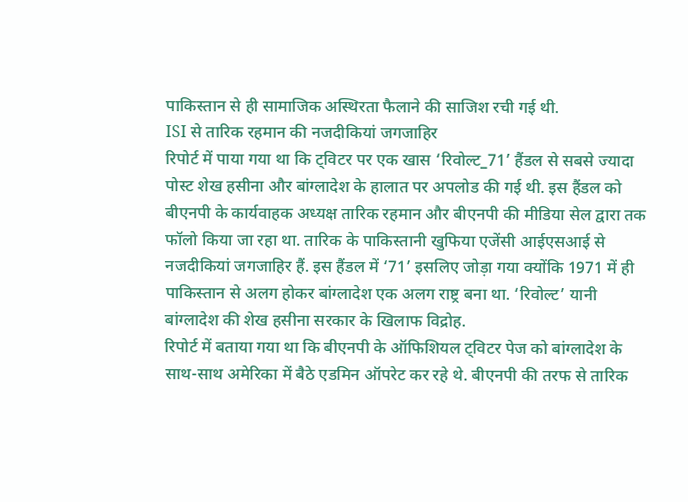पाकिस्तान से ही सामाजिक अस्थिरता फैलाने की साजिश रची गई थी.
ISI से तारिक रहमान की नजदीकियां जगजाहिर
रिपोर्ट में पाया गया था कि ट्विटर पर एक खास ‘रिवोल्ट_71’ हैंडल से सबसे ज्यादा पोस्ट शेख हसीना और बांग्लादेश के हालात पर अपलोड की गई थी. इस हैंडल को बीएनपी के कार्यवाहक अध्यक्ष तारिक रहमान और बीएनपी की मीडिया सेल द्वारा तक फॉलो किया जा रहा था. तारिक के पाकिस्तानी खुफिया एजेंसी आईएसआई से नजदीकियां जगजाहिर हैं. इस हैंडल में ‘71’ इसलिए जोड़ा गया क्योंकि 1971 में ही पाकिस्तान से अलग होकर बांग्लादेश एक अलग राष्ट्र बना था. ‘रिवोल्ट’ यानी बांग्लादेश की शेख हसीना सरकार के खिलाफ विद्रोह.
रिपोर्ट में बताया गया था कि बीएनपी के ऑफिशियल ट्विटर पेज को बांग्लादेश के साथ-साथ अमेरिका में बैठे एडमिन ऑपरेट कर रहे थे. बीएनपी की तरफ से तारिक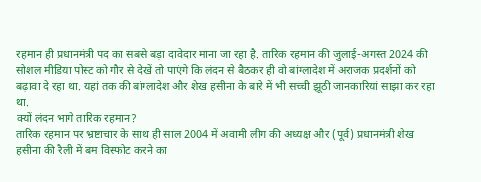रहमान ही प्रधानमंत्री पद का सबसे बड़ा दावेदार माना जा रहा है. तारिक रहमान की जुलाई-अगस्त 2024 की सोशल मीडिया पोस्ट को गौर से देखें तो पाएंगे कि लंदन से बैठकर ही वो बांग्लादेश में अराजक प्रदर्शनों को बढ़ावा दे रहा था. यहां तक की बांग्लादेश और शेख हसीना के बारे में भी सच्ची झूठी जानकारियां साझा कर रहा था.
क्यों लंदन भागे तारिक रहमान?
तारिक रहमान पर भ्रष्टाचार के साथ ही साल 2004 में अवामी लीग की अध्यक्ष और (पूर्व) प्रधानमंत्री शेख हसीना की रैली में बम विस्फोट करने का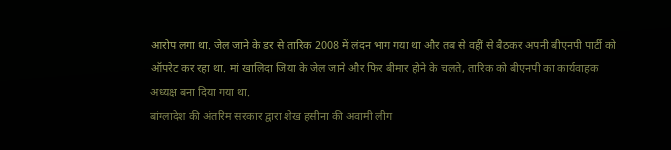आरोप लगा था. जेल जाने के डर से तारिक 2008 में लंदन भाग गया था और तब से वहीं से बैठकर अपनी बीएनपी पार्टी को ऑपरेट कर रहा था. मां खालिदा जिया के जेल जाने और फिर बीमार होने के चलते, तारिक को बीएनपी का कार्यवाहक अध्यक्ष बना दिया गया था.
बांग्लादेश की अंतरिम सरकार द्वारा शेख हसीना की अवामी लीग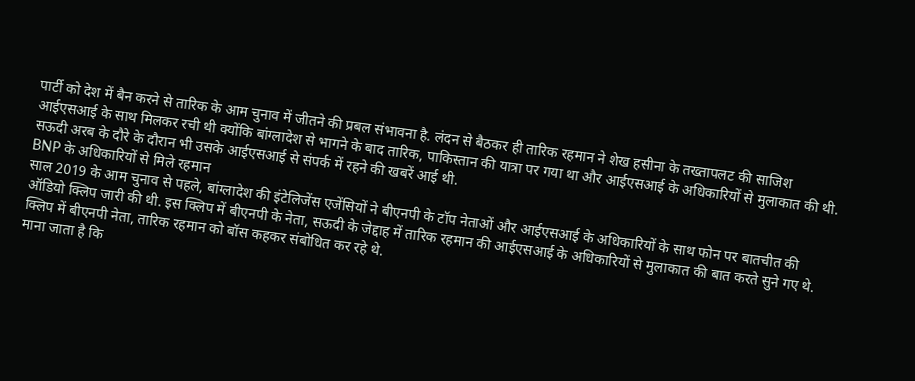पार्टी को देश में बैन करने से तारिक के आम चुनाव में जीतने की प्रबल संभावना है. लंदन से बैठकर ही तारिक रहमान ने शेख हसीना के तख्तापलट की साजिश आईएसआई के साथ मिलकर रची थी क्योंकि बांग्लादेश से भागने के बाद तारिक, पाकिस्तान की यात्रा पर गया था और आईएसआई के अधिकारियों से मुलाकात की थी. सऊदी अरब के दौरे के दौरान भी उसके आईएसआई से संपर्क में रहने की खबरें आई थी.
BNP के अधिकारियों से मिले रहमान
साल 2019 के आम चुनाव से पहले, बांग्लादेश की इंटेलिजेंस एजेंसियों ने बीएनपी के टॉप नेताओं और आईएसआई के अधिकारियों के साथ फोन पर बातचीत की ऑडियो क्लिप जारी की थी. इस क्लिप में बीएनपी के नेता, सऊदी के जेद्दाह में तारिक रहमान की आईएसआई के अधिकारियों से मुलाकात की बात करते सुने गए थे. क्लिप में बीएनपी नेता, तारिक रहमान को बॉस कहकर संबोधित कर रहे थे.
माना जाता है कि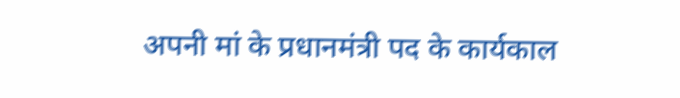अपनी मां के प्रधानमंत्री पद के कार्यकाल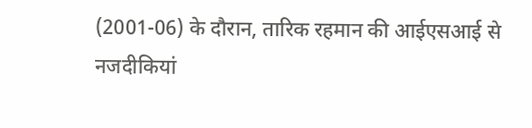(2001-06) के दौरान, तारिक रहमान की आईएसआई से नजदीकियां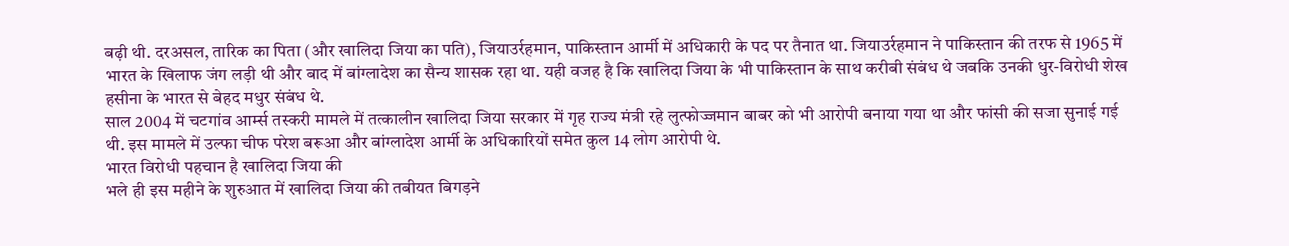बढ़ी थी. दरअसल, तारिक का पिता (और खालिदा जिया का पति), जियाउर्रहमान, पाकिस्तान आर्मी में अधिकारी के पद पर तैनात था. जियाउर्रहमान ने पाकिस्तान की तरफ से 1965 में भारत के खिलाफ जंग लड़ी थी और बाद में बांग्लादेश का सैन्य शासक रहा था. यही वजह है कि खालिदा जिया के भी पाकिस्तान के साथ करीबी संबंध थे जबकि उनकी धुर-विरोधी शेख हसीना के भारत से बेहद मधुर संबंध थे.
साल 2004 में चटगांव आर्म्स तस्करी मामले में तत्कालीन खालिदा जिया सरकार में गृह राज्य मंत्री रहे लुत्फोज्जमान बाबर को भी आरोपी बनाया गया था और फांसी की सजा सुनाई गई थी. इस मामले में उल्फा चीफ परेश बरूआ और बांग्लादेश आर्मी के अधिकारियों समेत कुल 14 लोग आरोपी थे.
भारत विरोधी पहचान है खालिदा जिया की
भले ही इस महीने के शुरुआत में खालिदा जिया की तबीयत बिगड़ने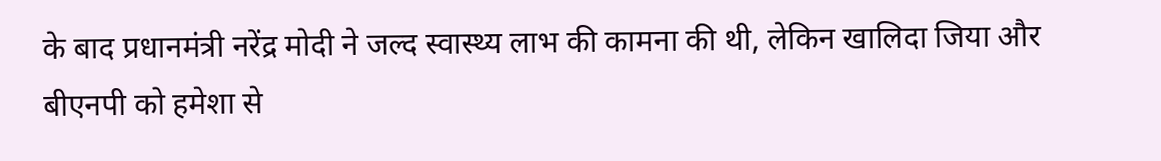के बाद प्रधानमंत्री नरेंद्र मोदी ने जल्द स्वास्थ्य लाभ की कामना की थी, लेकिन खालिदा जिया और बीएनपी को हमेशा से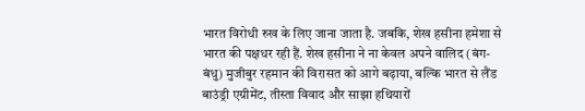भारत विरोधी रुख के लिए जाना जाता है. जबकि, शेख हसीना हमेशा से भारत की पक्षधर रही हैं. शेख हसीना ने ना केवल अपने वालिद (बंग-बंधु) मुजीबुर रहमान की विरासत को आगे बढ़ाया, बल्कि भारत से लैंड बाउंड्री एग्रीमेंट, तीस्ता विवाद और साझा हथियारों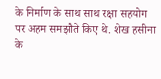के निर्माण के साथ साथ रक्षा सहयोग पर अहम समझौते किए थे. शेख हसीना के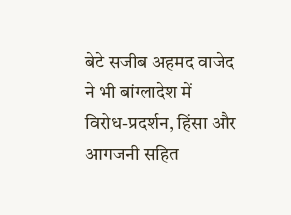बेटे सजीब अहमद वाजेद ने भी बांग्लादेश में विरोध-प्रदर्शन, हिंसा और आगजनी सहित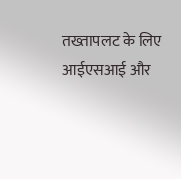तख्तापलट के लिए आईएसआई और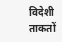विदेशी ताकतों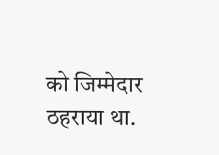को जिम्मेदार ठहराया था.